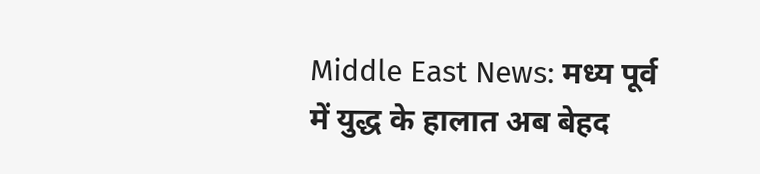Middle East News: मध्य पूर्व में युद्ध के हालात अब बेहद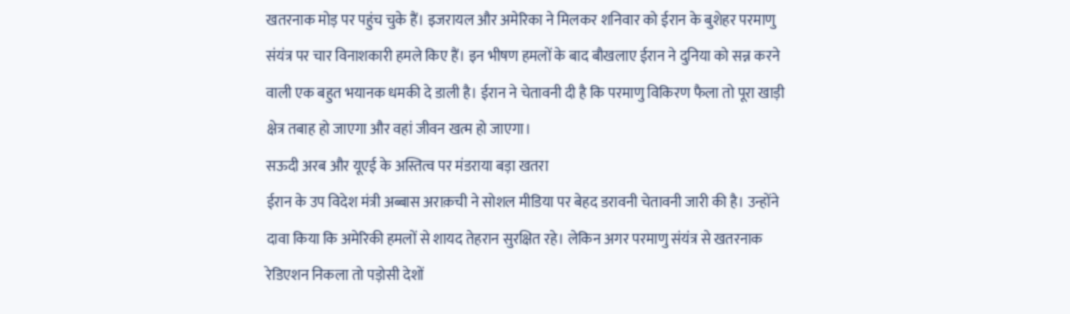खतरनाक मोड़ पर पहुंच चुके हैं। इजरायल और अमेरिका ने मिलकर शनिवार को ईरान के बुशेहर परमाणु संयंत्र पर चार विनाशकारी हमले किए हैं। इन भीषण हमलों के बाद बौखलाए ईरान ने दुनिया को सन्न करने वाली एक बहुत भयानक धमकी दे डाली है। ईरान ने चेतावनी दी है कि परमाणु विकिरण फैला तो पूरा खाड़ी क्षेत्र तबाह हो जाएगा और वहां जीवन खत्म हो जाएगा।
सऊदी अरब और यूएई के अस्तित्व पर मंडराया बड़ा खतरा
ईरान के उप विदेश मंत्री अब्बास अराक़ची ने सोशल मीडिया पर बेहद डरावनी चेतावनी जारी की है। उन्होंने दावा किया कि अमेरिकी हमलों से शायद तेहरान सुरक्षित रहे। लेकिन अगर परमाणु संयंत्र से खतरनाक रेडिएशन निकला तो पड़ोसी देशों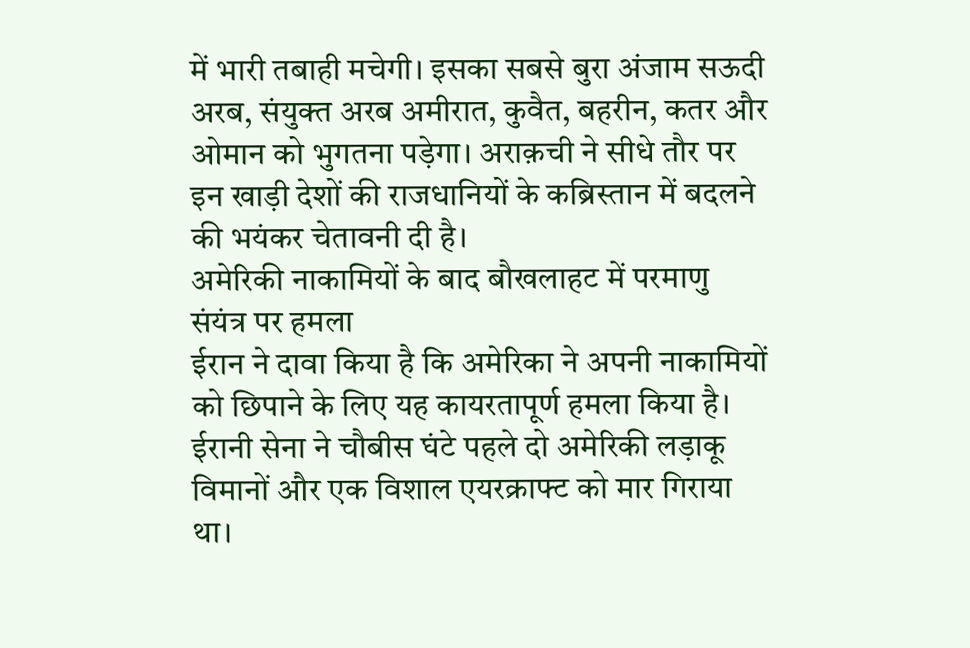में भारी तबाही मचेगी। इसका सबसे बुरा अंजाम सऊदी अरब, संयुक्त अरब अमीरात, कुवैत, बहरीन, कतर और ओमान को भुगतना पड़ेगा। अराक़ची ने सीधे तौर पर इन खाड़ी देशों की राजधानियों के कब्रिस्तान में बदलने की भयंकर चेतावनी दी है।
अमेरिकी नाकामियों के बाद बौखलाहट में परमाणु संयंत्र पर हमला
ईरान ने दावा किया है कि अमेरिका ने अपनी नाकामियों को छिपाने के लिए यह कायरतापूर्ण हमला किया है। ईरानी सेना ने चौबीस घंटे पहले दो अमेरिकी लड़ाकू विमानों और एक विशाल एयरक्राफ्ट को मार गिराया था।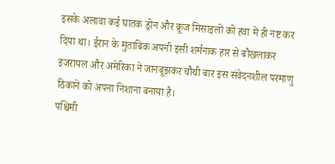इसके अलावा कई घातक ड्रोन और क्रूज मिसाइलों को हवा में ही नष्ट कर दिया था। ईरान के मुताबिक अपनी इसी शर्मनाक हार से बौखलाकर इजरायल और अमेरिका ने जानबूझकर चौथी बार इस संवेदनशील परमाणु ठिकाने को अपना निशाना बनाया है।
पश्चिमी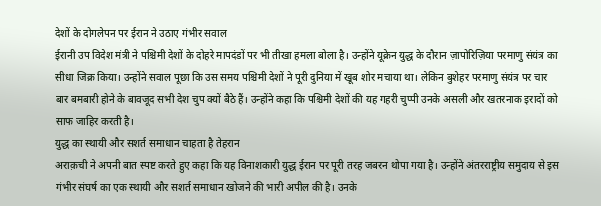देशों के दोगलेपन पर ईरान ने उठाए गंभीर सवाल
ईरानी उप विदेश मंत्री ने पश्चिमी देशों के दोहरे मापदंडों पर भी तीखा हमला बोला है। उन्होंने यूक्रेन युद्ध के दौरान ज़ापोरिज़िया परमाणु संयंत्र का सीधा जिक्र किया। उन्होंने सवाल पूछा कि उस समय पश्चिमी देशों ने पूरी दुनिया में खूब शोर मचाया था। लेकिन बुशेहर परमाणु संयंत्र पर चार बार बमबारी होने के बावजूद सभी देश चुप क्यों बैठे हैं। उन्होंने कहा कि पश्चिमी देशों की यह गहरी चुप्पी उनके असली और खतरनाक इरादों को साफ जाहिर करती है।
युद्ध का स्थायी और सशर्त समाधान चाहता है तेहरान
अराक़ची ने अपनी बात स्पष्ट करते हुए कहा कि यह विनाशकारी युद्ध ईरान पर पूरी तरह जबरन थोपा गया है। उन्होंने अंतरराष्ट्रीय समुदाय से इस गंभीर संघर्ष का एक स्थायी और सशर्त समाधान खोजने की भारी अपील की है। उनके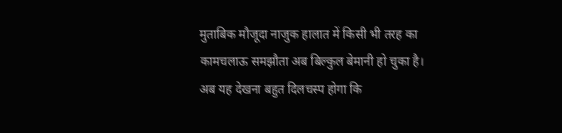मुताबिक मौजूदा नाजुक हालात में किसी भी तरह का कामचलाऊ समझौता अब बिल्कुल बेमानी हो चुका है। अब यह देखना बहुत दिलचस्प होगा कि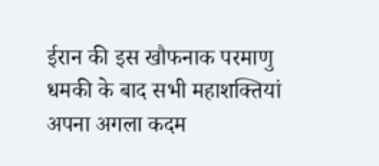ईरान की इस खौफनाक परमाणु धमकी के बाद सभी महाशक्तियां अपना अगला कदम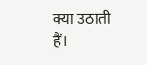क्या उठाती हैं।